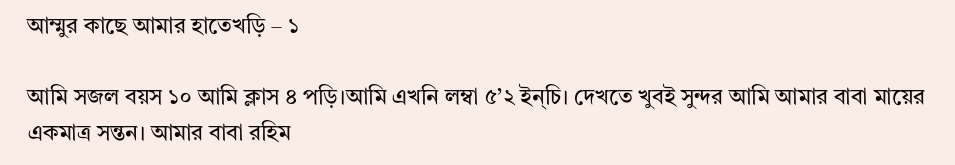আম্মুর কাছে আমার হাতেখড়ি – ১

আমি সজল বয়স ১০ আমি ক্লাস ৪ পড়ি।আমি এখনি লম্বা ৫’২ ইন্চি। দেখতে খুবই সুন্দর আমি আমার বাবা মায়ের একমাত্র সন্তন। আমার বাবা রহিম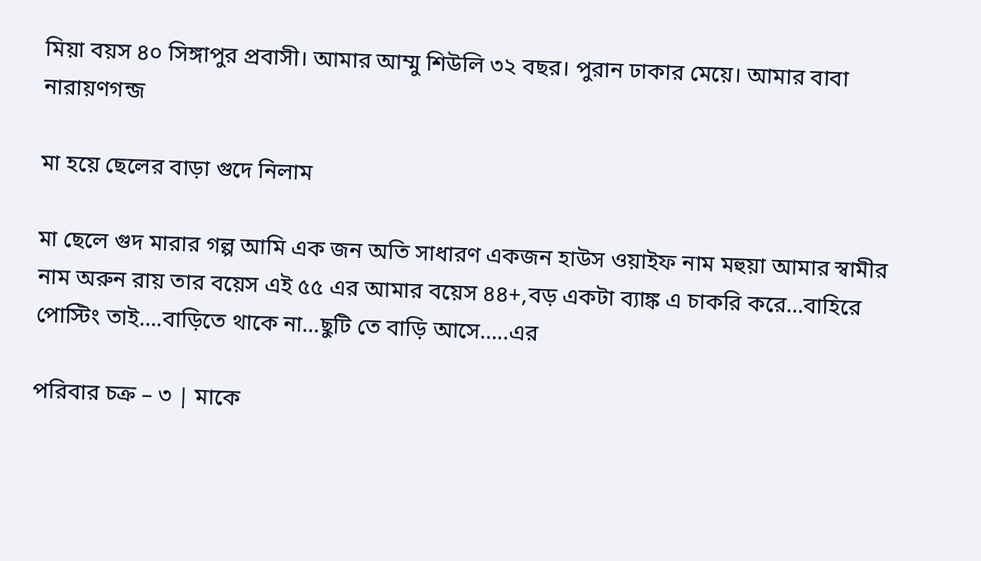মিয়া বয়স ৪০ সিঙ্গাপুর প্রবাসী। আমার আম্মু শিউলি ৩২ বছর। পুরান ঢাকার মেয়ে। আমার বাবা নারায়ণগন্জ

মা হয়ে ছেলের বাড়া গুদে নিলাম

মা ছেলে গুদ মারার গল্প আমি এক জন অতি সাধারণ একজন হাউস ওয়াইফ নাম মহুয়া আমার স্বামীর নাম অরুন রায় তার বয়েস এই ৫৫ এর আমার বয়েস ৪৪+,বড় একটা ব্যাঙ্ক এ চাকরি করে…বাহিরে পোস্টিং তাই….বাড়িতে থাকে না…ছুটি তে বাড়ি আসে…..এর

পরিবার চক্র – ৩ | মাকে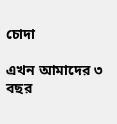চোদা

এখন আমাদের ৩ বছর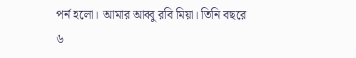পর্ন হলো। আমার আব্বু রবি মিয়া। তিনি বছরে ৬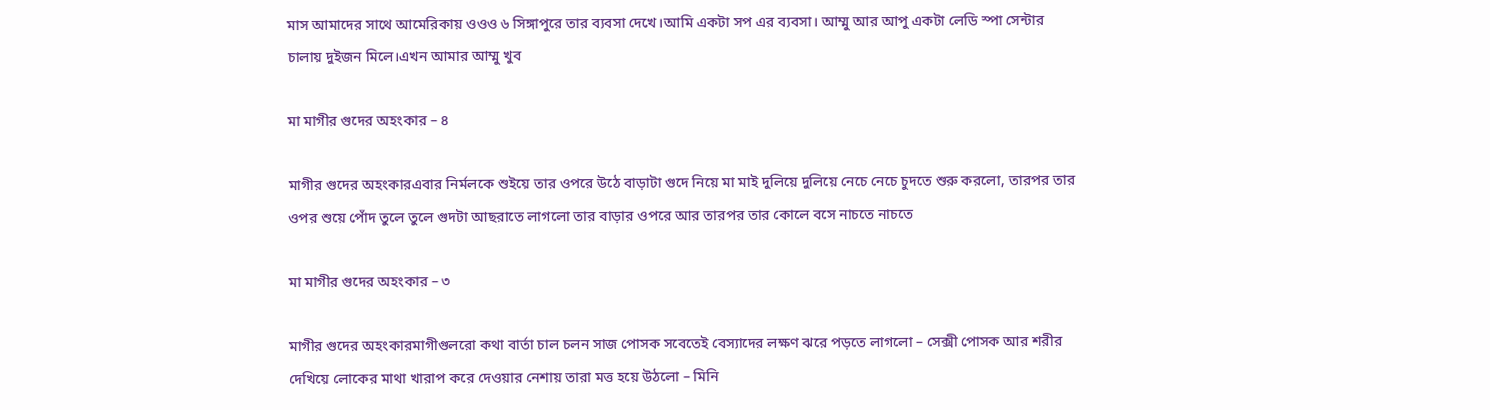মাস আমাদের সাথে আমেরিকায় ওওও ৬ সিঙ্গাপুরে তার ব্যবসা দেখে।আমি একটা সপ এর ব্যবসা। আম্মু আর আপু একটা লেডি স্পা সেন্টার চালায় দুইজন মিলে।এখন আমার আম্মু খুব

মা মাগীর গুদের অহংকার – ৪

মাগীর গুদের অহংকারএবার নির্মলকে শুইয়ে তার ওপরে উঠে বাড়াটা গুদে নিয়ে মা মাই দুলিয়ে দুলিয়ে নেচে নেচে চুদতে শুরু করলো, তারপর তার ওপর শুয়ে পোঁদ তুলে তুলে গুদটা আছরাতে লাগলো তার বাড়ার ওপরে আর তারপর তার কোলে বসে নাচতে নাচতে

মা মাগীর গুদের অহংকার – ৩

মাগীর গুদের অহংকারমাগীগুলরো কথা বার্তা চাল চলন সাজ পোসক সবেতেই বেস্যাদের লক্ষণ ঝরে পড়তে লাগলো – সেক্সী পোসক আর শরীর দেখিয়ে লোকের মাথা খারাপ করে দেওয়ার নেশায় তারা মত্ত হয়ে উঠলো – মিনি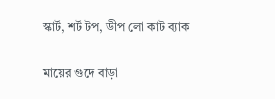স্কার্ট, শর্ট টপ, ডীপ লো কাট ব্যাক

মায়ের গুদে বাড়া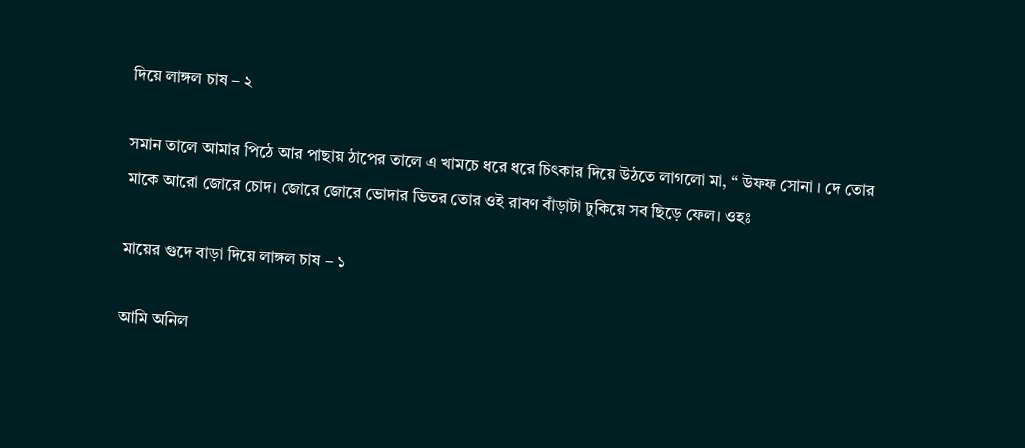দিয়ে লাঙ্গল চাষ – ২

সমান তালে আমার পিঠে আর পাছায় ঠাপের তালে এ খামচে ধরে ধরে চিৎকার দিয়ে উঠতে লাগলো মা, “ উফফ সোনা । দে তোর মাকে আরো জোরে চোদ। জোরে জোরে ভোদার ভিতর তোর ওই রাবণ বাঁড়াটা ঢুকিয়ে সব ছিড়ে ফেল। ওহঃ

মায়ের গুদে বাড়া দিয়ে লাঙ্গল চাষ – ১

আমি অনিল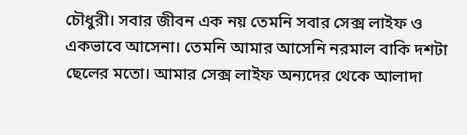চৌধুরী। সবার জীবন এক নয় তেমনি সবার সেক্স লাইফ ও একভাবে আসেনা। তেমনি আমার আসেনি নরমাল বাকি দশটা ছেলের মতো। আমার সেক্স লাইফ অন্যদের থেকে আলাদা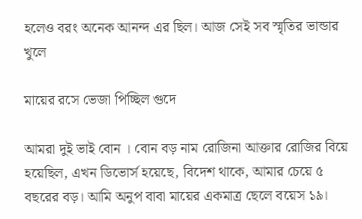হলেও বরং অনেক আনন্দ এর ছিল। আজ সেই সব স্মৃতির ভান্ডার খুলে

মায়ের রসে ভেজা পিচ্ছিল গুদে

আমরা দুই ভাই বোন । বোন বড় নাম রো‌জিনা আক্তার রো‌জির বি‌য়ে হ‌য়ে‌ছিল, এখন ডি‌ভোর্স হ‌য়ে‌ছে, বি‌দেশ থা‌কে, আমার চেয়ে ৫ বছ‌রের বড়। আ‌মি অনুপ বাবা মা‌য়ের একমাত্র ছে‌লে ব‌য়েস ১৯।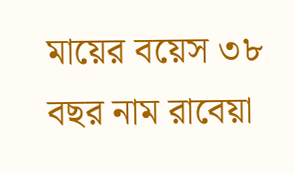মা‌য়ের ব‌য়েস ৩৮ বছর নাম রা‌বেয়া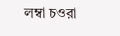লম্বা চওরা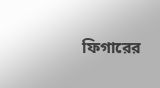ফিগা‌রের